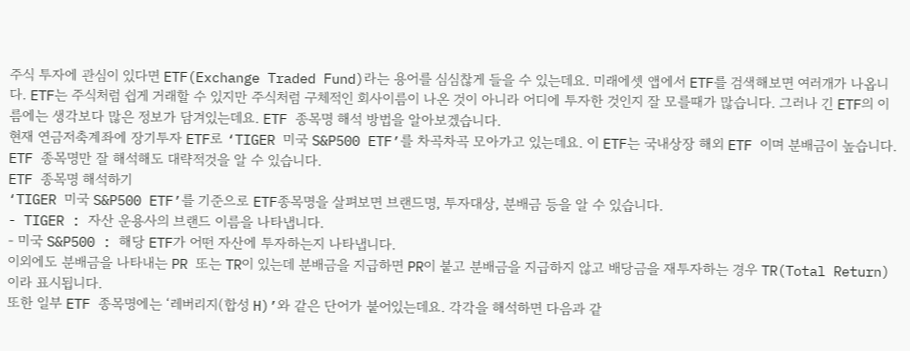주식 투자에 관심이 있다면 ETF(Exchange Traded Fund)라는 용어를 심심찮게 들을 수 있는데요. 미래에셋 앱에서 ETF를 검색해보면 여러개가 나옵니다. ETF는 주식처럼 쉽게 거래할 수 있지만 주식처럼 구체적인 회사이름이 나온 것이 아니라 어디에 투자한 것인지 잘 모를때가 많습니다. 그러나 긴 ETF의 이름에는 생각보다 많은 정보가 담겨있는데요. ETF 종목명 해석 방법을 알아보겠습니다.
현재 연금저축계좌에 장기투자 ETF로 ‘TIGER 미국 S&P500 ETF’를 차곡차곡 모아가고 있는데요. 이 ETF는 국내상장 해외 ETF 이며 분배금이 높습니다. ETF 종목명만 잘 해석해도 대략적것을 알 수 있습니다.
ETF 종목명 해석하기
‘TIGER 미국 S&P500 ETF’를 기준으로 ETF종목명을 살펴보면 브랜드명, 투자대상, 분배금 등을 알 수 있습니다.
- TIGER : 자산 운용사의 브랜드 이름을 나타냅니다.
- 미국 S&P500 : 해당 ETF가 어떤 자산에 투자하는지 나타냅니다.
이외에도 분배금을 나타내는 PR 또는 TR이 있는데 분배금을 지급하면 PR이 붙고 분배금을 지급하지 않고 배당금을 재투자하는 경우 TR(Total Return)이라 표시됩니다.
또한 일부 ETF 종목명에는 ‘레버리지(합성 H)’와 같은 단어가 붙어있는데요. 각각을 해석하면 다음과 같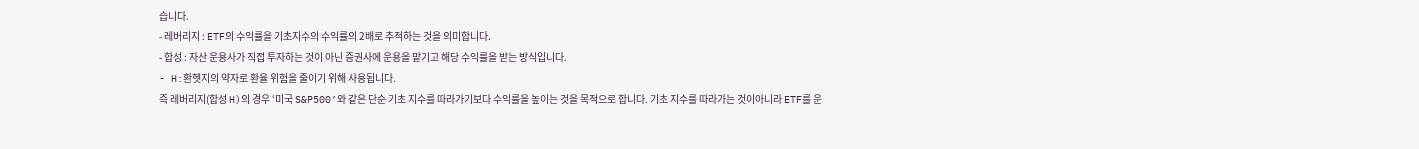습니다.
- 레버리지 : ETF의 수익률을 기초지수의 수익률의 2배로 추적하는 것을 의미합니다.
- 합성 : 자산 운용사가 직접 투자하는 것이 아닌 증권사에 운용을 맡기고 해당 수익률을 받는 방식입니다.
- H:환헷지의 약자로 환율 위험을 줄이기 위해 사용됩니다.
즉 레버리지(합성 H)의 경우 ‘미국 S&P500’와 같은 단순 기초 지수를 따라가기보다 수익률을 높이는 것을 목적으로 합니다. 기초 지수를 따라가는 것이아니라 ETF를 운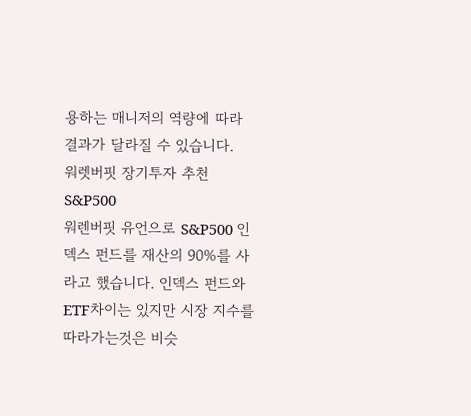용하는 매니저의 역량에 따라 결과가 달라질 수 있습니다.
워렛버핏 장기투자 추천 S&P500
워렌버핏 유언으로 S&P500 인덱스 펀드를 재산의 90%를 사라고 했습니다. 인덱스 펀드와 ETF차이는 있지만 시장 지수를 따라가는것은 비슷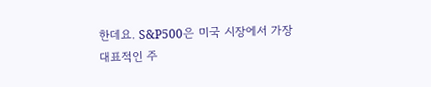한데요. S&P500은 미국 시장에서 가장 대표적인 주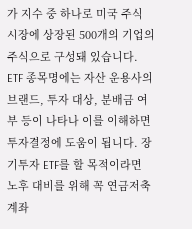가 지수 중 하나로 미국 주식 시장에 상장된 500개의 기업의 주식으로 구성돼 있습니다.
ETF 종목명에는 자산 운용사의 브랜드, 투자 대상, 분배금 여부 등이 나타나 이를 이해하면 투자결정에 도움이 됩니다. 장기투자 ETF를 할 목적이라면 노후 대비를 위해 꼭 연금저축계좌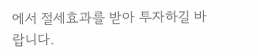에서 절세효과를 받아 투자하길 바랍니다.